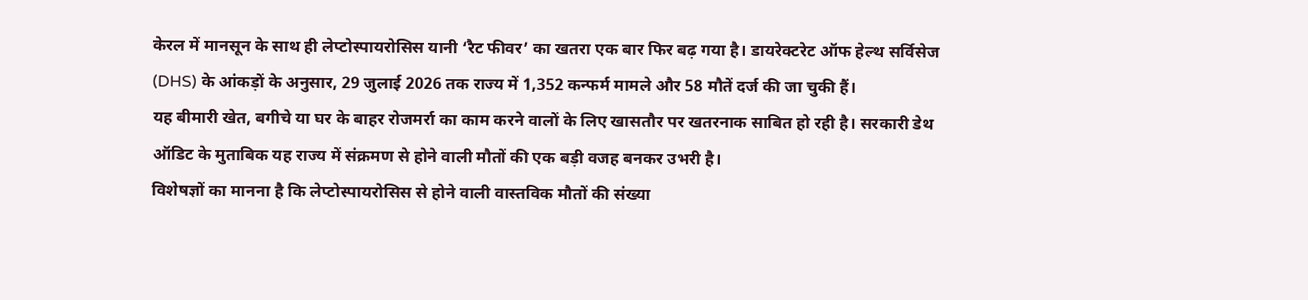केरल में मानसून के साथ ही लेप्टोस्पायरोसिस यानी ‘रैट फीवर’ का खतरा एक बार फिर बढ़ गया है। डायरेक्टरेट ऑफ हेल्थ सर्विसेज (DHS) के आंकड़ों के अनुसार, 29 जुलाई 2026 तक राज्य में 1,352 कन्फर्म मामले और 58 मौतें दर्ज की जा चुकी हैं।
यह बीमारी खेत, बगीचे या घर के बाहर रोजमर्रा का काम करने वालों के लिए खासतौर पर खतरनाक साबित हो रही है। सरकारी डेथ ऑडिट के मुताबिक यह राज्य में संक्रमण से होने वाली मौतों की एक बड़ी वजह बनकर उभरी है।
विशेषज्ञों का मानना है कि लेप्टोस्पायरोसिस से होने वाली वास्तविक मौतों की संख्या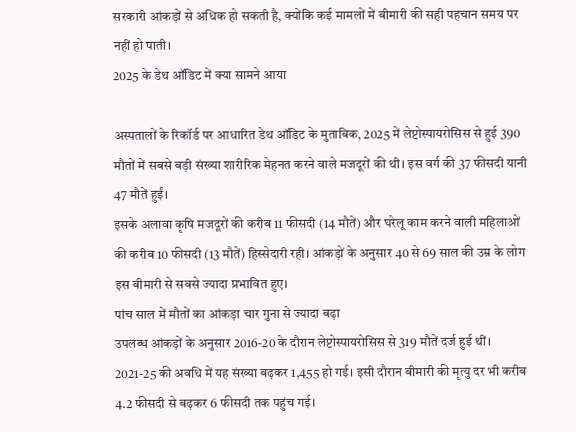सरकारी आंकड़ों से अधिक हो सकती है, क्योंकि कई मामलों में बीमारी की सही पहचान समय पर नहीं हो पाती।
2025 के डेथ ऑडिट में क्या सामने आया

अस्पतालों के रिकॉर्ड पर आधारित डेथ ऑडिट के मुताबिक, 2025 में लेप्टोस्पायरोसिस से हुई 390 मौतों में सबसे बड़ी संख्या शारीरिक मेहनत करने वाले मजदूरों की थी। इस वर्ग की 37 फीसदी यानी 47 मौतें हुईं।
इसके अलावा कृषि मजदूरों की करीब 11 फीसदी (14 मौतें) और घरेलू काम करने वाली महिलाओं की करीब 10 फीसदी (13 मौतें) हिस्सेदारी रही। आंकड़ों के अनुसार 40 से 69 साल की उम्र के लोग इस बीमारी से सबसे ज्यादा प्रभावित हुए।
पांच साल में मौतों का आंकड़ा चार गुना से ज्यादा बढ़ा
उपलब्ध आंकड़ों के अनुसार 2016-20 के दौरान लेप्टोस्पायरोसिस से 319 मौतें दर्ज हुई थीं। 2021-25 की अवधि में यह संख्या बढ़कर 1,455 हो गई। इसी दौरान बीमारी की मृत्यु दर भी करीब 4.2 फीसदी से बढ़कर 6 फीसदी तक पहुंच गई।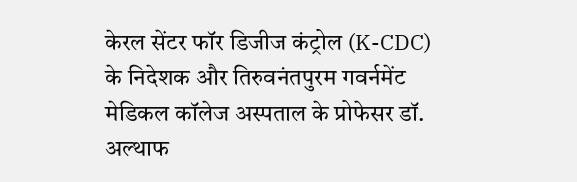केरल सेंटर फॉर डिजीज कंट्रोल (K-CDC) के निदेशक और तिरुवनंतपुरम गवर्नमेंट मेडिकल कॉलेज अस्पताल के प्रोफेसर डॉ. अल्थाफ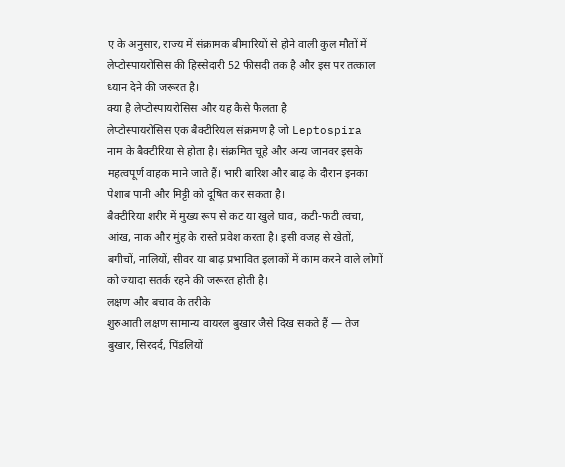ए के अनुसार, राज्य में संक्रामक बीमारियों से होने वाली कुल मौतों में लेप्टोस्पायरोसिस की हिस्सेदारी 52 फीसदी तक है और इस पर तत्काल ध्यान देने की जरूरत है।
क्या है लेप्टोस्पायरोसिस और यह कैसे फैलता है
लेप्टोस्पायरोसिस एक बैक्टीरियल संक्रमण है जो Leptospira नाम के बैक्टीरिया से होता है। संक्रमित चूहे और अन्य जानवर इसके महत्वपूर्ण वाहक माने जाते हैं। भारी बारिश और बाढ़ के दौरान इनका पेशाब पानी और मिट्टी को दूषित कर सकता है।
बैक्टीरिया शरीर में मुख्य रूप से कट या खुले घाव, कटी-फटी त्वचा, आंख, नाक और मुंह के रास्ते प्रवेश करता है। इसी वजह से खेतों, बगीचों, नालियों, सीवर या बाढ़ प्रभावित इलाकों में काम करने वाले लोगों को ज्यादा सतर्क रहने की जरूरत होती है।
लक्षण और बचाव के तरीके
शुरुआती लक्षण सामान्य वायरल बुखार जैसे दिख सकते हैं — तेज बुखार, सिरदर्द, पिंडलियों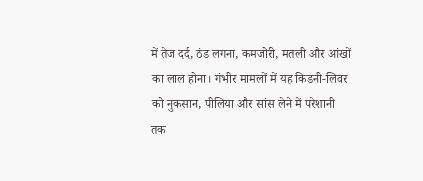में तेज दर्द, ठंड लगना, कमजोरी, मतली और आंखों का लाल होना। गंभीर मामलों में यह किडनी-लिवर को नुकसान, पीलिया और सांस लेने में परेशानी तक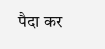पैदा कर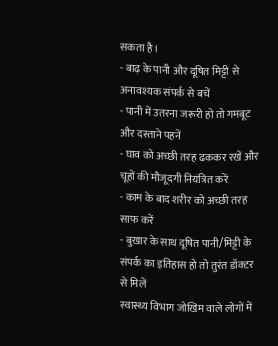सकता है।
- बाढ़ के पानी और दूषित मिट्टी से अनावश्यक संपर्क से बचें
- पानी में उतरना जरूरी हो तो गमबूट और दस्ताने पहनें
- घाव को अच्छी तरह ढककर रखें और चूहों की मौजूदगी नियंत्रित करें
- काम के बाद शरीर को अच्छी तरह साफ करें
- बुखार के साथ दूषित पानी/मिट्टी के संपर्क का इतिहास हो तो तुरंत डॉक्टर से मिलें
स्वास्थ्य विभाग जोखिम वाले लोगों में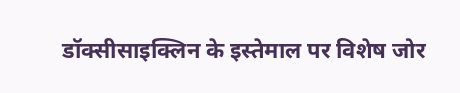डॉक्सीसाइक्लिन के इस्तेमाल पर विशेष जोर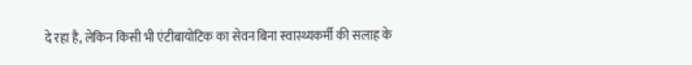दे रहा है, लेकिन किसी भी एंटीबायोटिक का सेवन बिना स्वास्थ्यकर्मी की सलाह के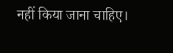नहीं किया जाना चाहिए।